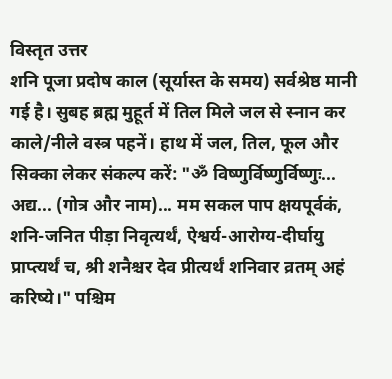विस्तृत उत्तर
शनि पूजा प्रदोष काल (सूर्यास्त के समय) सर्वश्रेष्ठ मानी गई है। सुबह ब्रह्म मुहूर्त में तिल मिले जल से स्नान कर काले/नीले वस्त्र पहनें। हाथ में जल, तिल, फूल और सिक्का लेकर संकल्प करें: "ॐ विष्णुर्विष्णुर्विष्णुः... अद्य... (गोत्र और नाम)... मम सकल पाप क्षयपूर्वकं, शनि-जनित पीड़ा निवृत्यर्थं, ऐश्वर्य-आरोग्य-दीर्घायु प्राप्त्यर्थं च, श्री शनैश्चर देव प्रीत्यर्थं शनिवार व्रतम् अहं करिष्ये।" पश्चिम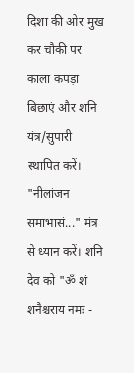दिशा की ओर मुख कर चौकी पर काला कपड़ा बिछाएं और शनि यंत्र/सुपारी स्थापित करें। "नीलांजन समाभासं..." मंत्र से ध्यान करें। शनि देव को "ॐ शं शनैश्चराय नमः -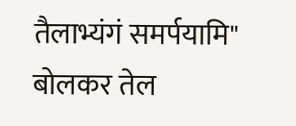तैलाभ्यंगं समर्पयामि" बोलकर तेल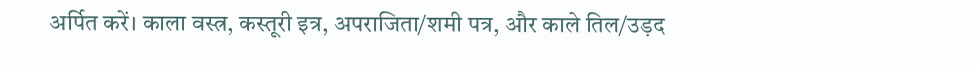अर्पित करें। काला वस्त्र, कस्तूरी इत्र, अपराजिता/शमी पत्र, और काले तिल/उड़द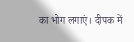का भोग लगाएं। दीपक में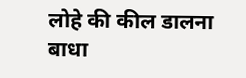लोहे की कील डालना बाधा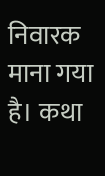निवारक माना गया है। कथा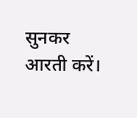सुनकर आरती करें।